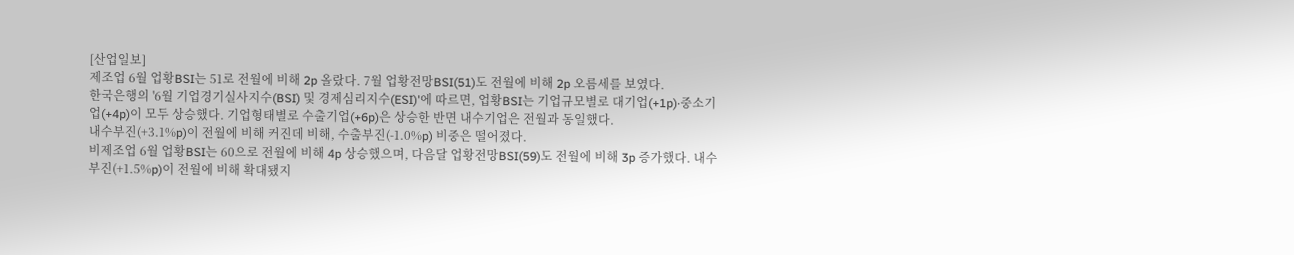[산업일보]
제조업 6월 업황BSI는 51로 전월에 비해 2p 올랐다. 7월 업황전망BSI(51)도 전월에 비해 2p 오름세를 보였다.
한국은행의 '6월 기업경기실사지수(BSI) 및 경제심리지수(ESI)'에 따르면, 업황BSI는 기업규모별로 대기업(+1p)·중소기업(+4p)이 모두 상승했다. 기업형태별로 수출기업(+6p)은 상승한 반면 내수기업은 전월과 동일했다.
내수부진(+3.1%p)이 전월에 비해 커진데 비해, 수출부진(-1.0%p) 비중은 떨어졌다.
비제조업 6월 업황BSI는 60으로 전월에 비해 4p 상승했으며, 다음달 업황전망BSI(59)도 전월에 비해 3p 증가했다. 내수부진(+1.5%p)이 전월에 비해 확대됐지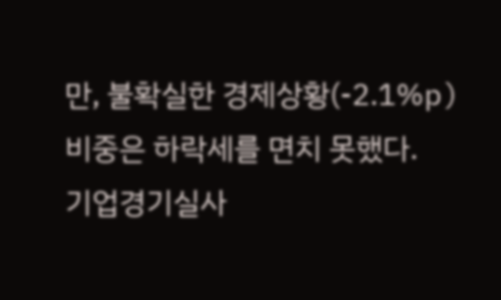만, 불확실한 경제상황(-2.1%p) 비중은 하락세를 면치 못했다.
기업경기실사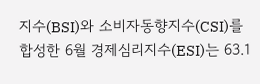지수(BSI)와 소비자동향지수(CSI)를 합성한 6월 경제심리지수(ESI)는 63.1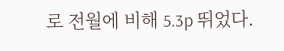로 전월에 비해 5.3p 뛰었다.